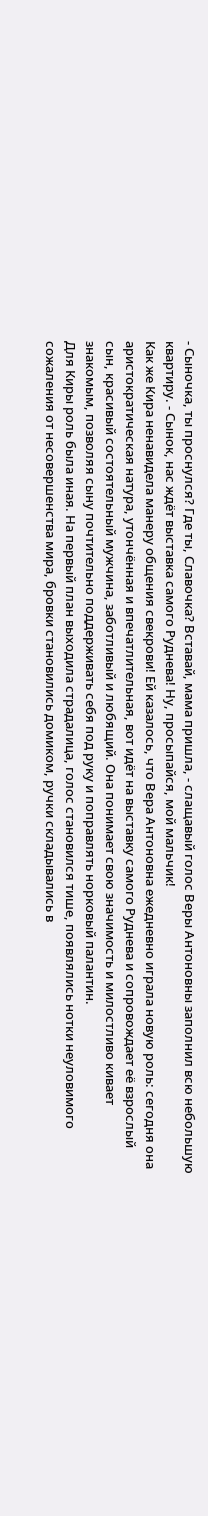- Сыночка, ты проснулся? Где ты, Славочка? Вставай, мама пришла, - слащавый голос Веры Антоновны заполнил всю небольшую квартиру. - Сынок, нас ждёт выставка самого Руднева! Ну, просыпайся, мой мальчик!
Как же Кира ненавидела манеру общения свекрови! Ей казалось, что Вера Антоновна ежедневно играла новую роль: сегодня она аристократическая натура, утончённая и впечатлительная, вот идёт на выставку самого Руднева и сопровождает её взрослый сын, красивый состоятельный мужчина, заботливый и любящий. Она понимает свою значимость и милостливо кивает знакомым, позволяя сыну почтительно поддерживать себя под руку и поправлять норковый палантин.
Для Киры роль была иная. На первый план выходила страдалица, голос становился тише, появлялись нотки неуловимого сожаления от несовершенства мира, бровки становились домиком, ручки складывались в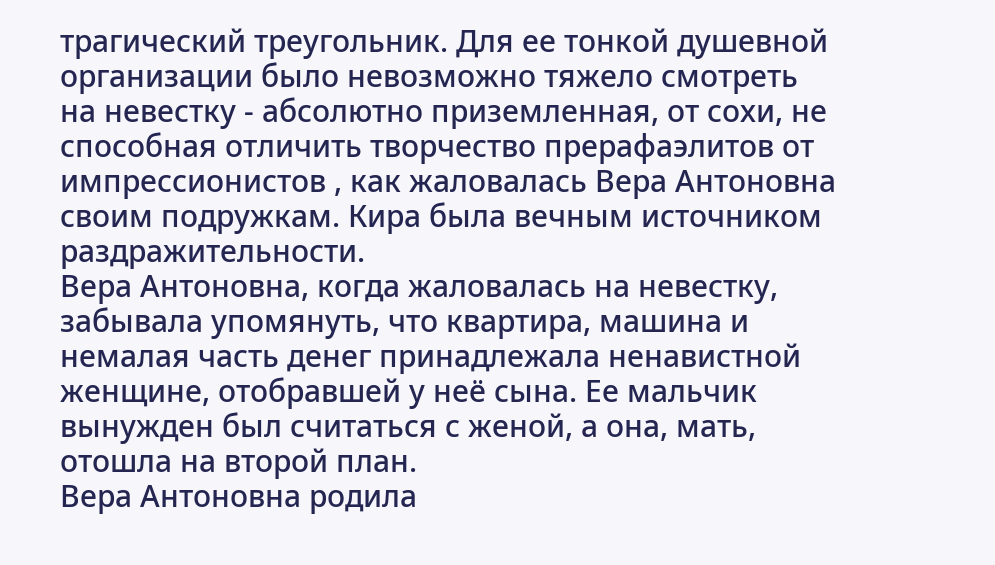трагический треугольник. Для ее тонкой душевной организации было невозможно тяжело смотреть на невестку - абсолютно приземленная, от сохи, не способная отличить творчество прерафаэлитов от импрессионистов , как жаловалась Вера Антоновна своим подружкам. Кира была вечным источником раздражительности.
Вера Антоновна, когда жаловалась на невестку, забывала упомянуть, что квартира, машина и немалая часть денег принадлежала ненавистной женщине, отобравшей у неё сына. Ее мальчик вынужден был считаться с женой, а она, мать, отошла на второй план.
Вера Антоновна родила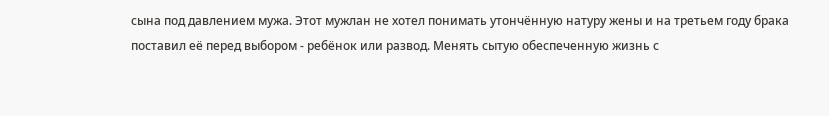сына под давлением мужа. Этот мужлан не хотел понимать утончённую натуру жены и на третьем году брака поставил её перед выбором - ребёнок или развод. Менять сытую обеспеченную жизнь с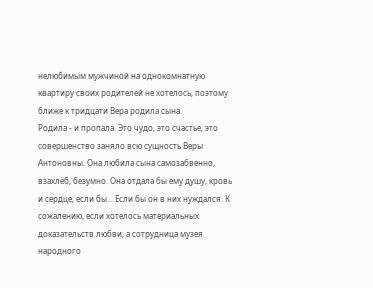нелюбимым мужчиной на однокомнатную квартиру своих родителей не хотелось, поэтому ближе к тридцати Вера родила сына.
Родила - и пропала. Это чудо, это счастье, это совершенство заняло всю сущность Веры Антоновны. Она любила сына самозабвенно, взахлёб, безумно. Она отдала бы ему душу, кровь и сердце, если бы... Если бы он в них нуждался. К сожалению, если хотелось материальных доказательств любви, а сотрудница музея народного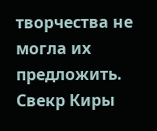творчества не могла их предложить.
Свекр Киры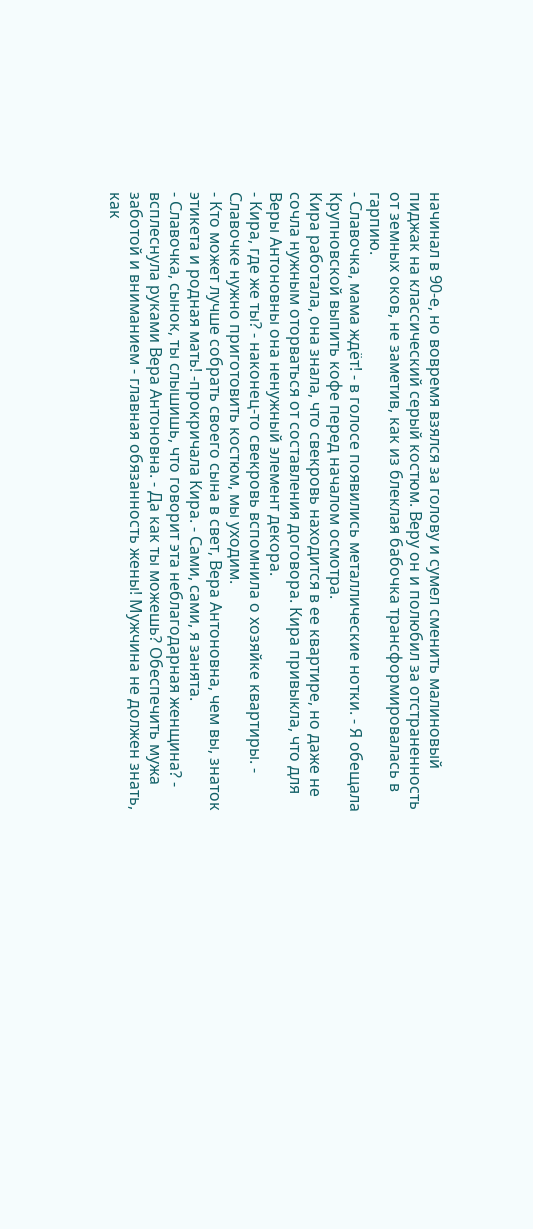начинал в 90-е, но вовремя взялся за голову и сумел сменить малиновый пиджак на классический серый костюм. Веру он и полюбил за отстраненность от земных оков, не заметив, как из блеклая бабочка трансформировалась в гарпию.
- Славочка, мама ждёт! - в голосе появились металлические нотки. - Я обещала Крупновской выпить кофе перед началом осмотра.
Кира работала, она знала, что свекровь находится в ее квартире, но даже не сочла нужным оторваться от составления договора. Кира привыкла, что для Веры Антоновны она ненужный элемент декора.
- Кира, где же ты? - наконец-то свекровь вспомнила о хозяйке квартиры. - Славочке нужно приготовить костюм, мы уходим.
- Кто может лучше собрать своего сына в свет, Вера Антоновна, чем вы, знаток этикета и родная мать! -прокричала Кира. - Сами, сами, я занята.
- Славочка, сынок, ты слышишь, что говорит эта неблагодарная женщина? - всплеснула руками Вера Антоновна. - Да как ты можешь? Обеспечить мужа заботой и вниманием - главная обязанность жены! Мужчина не должен знать, как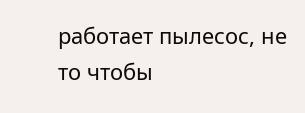работает пылесос, не то чтобы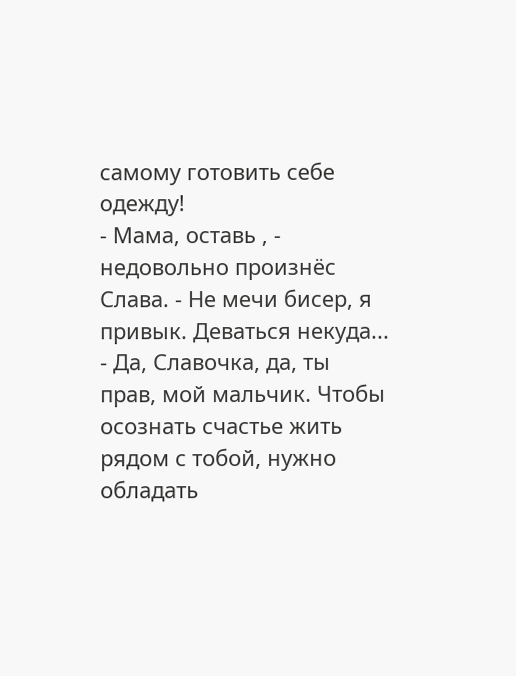самому готовить себе одежду!
- Мама, оставь , - недовольно произнёс Слава. - Не мечи бисер, я привык. Деваться некуда...
- Да, Славочка, да, ты прав, мой мальчик. Чтобы осознать счастье жить рядом с тобой, нужно обладать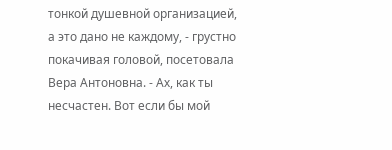тонкой душевной организацией, а это дано не каждому, - грустно покачивая головой, посетовала Вера Антоновна. - Ах, как ты несчастен. Вот если бы мой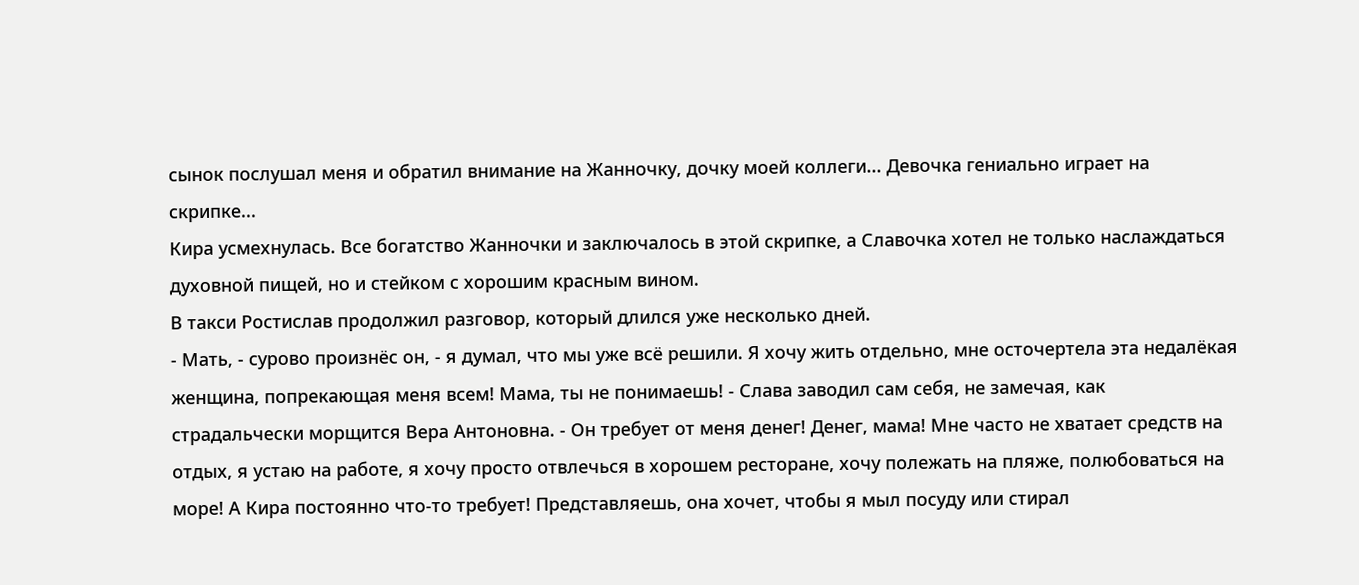сынок послушал меня и обратил внимание на Жанночку, дочку моей коллеги... Девочка гениально играет на скрипке...
Кира усмехнулась. Все богатство Жанночки и заключалось в этой скрипке, а Славочка хотел не только наслаждаться духовной пищей, но и стейком с хорошим красным вином.
В такси Ростислав продолжил разговор, который длился уже несколько дней.
- Мать, - сурово произнёс он, - я думал, что мы уже всё решили. Я хочу жить отдельно, мне осточертела эта недалёкая женщина, попрекающая меня всем! Мама, ты не понимаешь! - Слава заводил сам себя, не замечая, как страдальчески морщится Вера Антоновна. - Он требует от меня денег! Денег, мама! Мне часто не хватает средств на отдых, я устаю на работе, я хочу просто отвлечься в хорошем ресторане, хочу полежать на пляже, полюбоваться на море! А Кира постоянно что-то требует! Представляешь, она хочет, чтобы я мыл посуду или стирал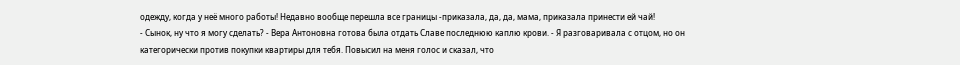одежду, когда у неё много работы! Недавно вообще перешла все границы -приказала, да, да, мама, приказала принести ей чай!
- Сынок, ну что я могу сделать? - Вера Антоновна готова была отдать Славе последнюю каплю крови. - Я разговаривала с отцом, но он категорически против покупки квартиры для тебя. Повысил на меня голос и сказал, что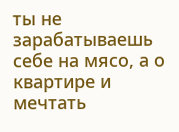ты не зарабатываешь себе на мясо, а о квартире и мечтать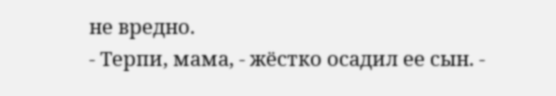не вредно.
- Терпи, мама, - жёстко осадил ее сын. -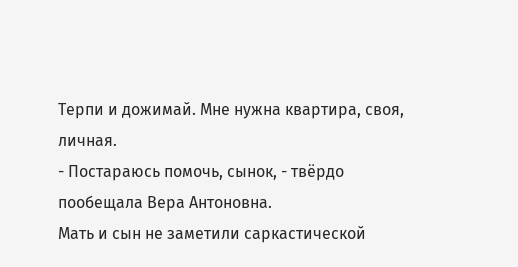Терпи и дожимай. Мне нужна квартира, своя, личная.
- Постараюсь помочь, сынок, - твёрдо пообещала Вера Антоновна.
Мать и сын не заметили саркастической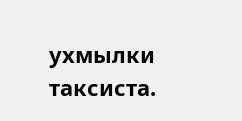ухмылки таксиста.